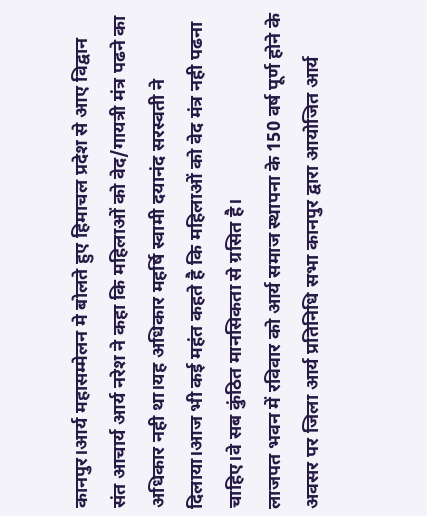कानपुर।आर्य महासम्मेलन मे बोलते हुए हिमाचल प्रदेश से आए विद्वान संत आचार्य आर्य नरेश ने कहा कि महिलाओं को वेद/गायत्री मंत्र पढने का अधिकार नही था।यह अधिकार महर्षि स्वामी दयानंद सरस्वती ने दिलाया।आज भी कई महंत कहते है कि महिलाओं को वेद मंत्र नही पढना चाहिए।वे सब कुंठित मानसिकता से ग्रसित है।
लाजपत भवन में रविवार को आर्य समाज स्थापना के 150 वर्ष पूर्ण होने के अवसर पर जिला आर्य प्रतिनिधि सभा कानपुर द्वारा आयोजित आर्य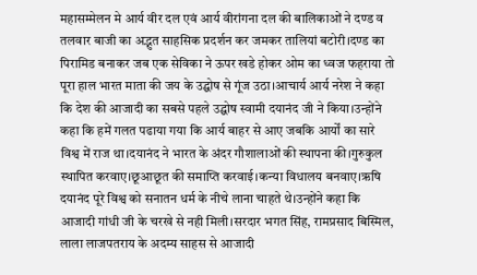महासम्मेलन मे आर्य वीर दल एवं आर्य वीरांगना दल की बालिकाओं ने दण्ड व तलवार बाजी का अद्भुत साहसिक प्रदर्शन कर जमकर तालियां बटोरी।दण्ड का पिरामिड बनाकर जब एक सेविका ने ऊपर खडे होकर ओम का ध्वज फहराया तो पूरा हाल भारत माता की जय के उद्घोष से गूंज उठा।आचार्य आर्य नरेश ने कहा कि देश की आजादी का सबसे पहले उद्घोष स्वामी दयानंद जी ने किया।उन्होंने कहा कि हमें गलत पढाया गया कि आर्य बाहर से आए जबकि आर्यों का सारे विश्व में राज था।दयानंद ने भारत के अंदर गौशालाओं की स्थापना की।गुरुकुल स्थापित करवाए।छूआछूत की समाप्ति करवाई।कन्या विधालय बनवाए।ऋषि दयानंद पूरे विश्व को सनातन धर्म के नीचे लाना चाहते थे।उन्होंने कहा कि आजादी गांधी जी के चरखे से नही मिली।सरदार भगत सिंह, रामप्रसाद बिस्मिल, लाला लाजपतराय के अदम्य साहस से आजादी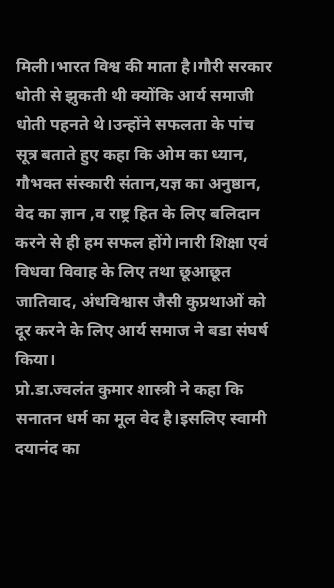मिली।भारत विश्व की माता है।गौरी सरकार धोती से झुकती थी क्योंकि आर्य समाजी धोती पहनते थे।उन्होंने सफलता के पांच सूत्र बताते हुए कहा कि ओम का ध्यान, गौभक्त संस्कारी संतान,यज्ञ का अनुष्ठान, वेद का ज्ञान ,व राष्ट्र हित के लिए बलिदान करने से ही हम सफल होंगे।नारी शिक्षा एवं विधवा विवाह के लिए तथा छूआछूत जातिवाद, अंधविश्वास जैसी कुप्रथाओं को दूर करने के लिए आर्य समाज ने बडा संघर्ष किया।
प्रो.डा.ज्वलंत कुमार शास्त्री ने कहा कि सनातन धर्म का मूल वेद है।इसलिए स्वामी दयानंद का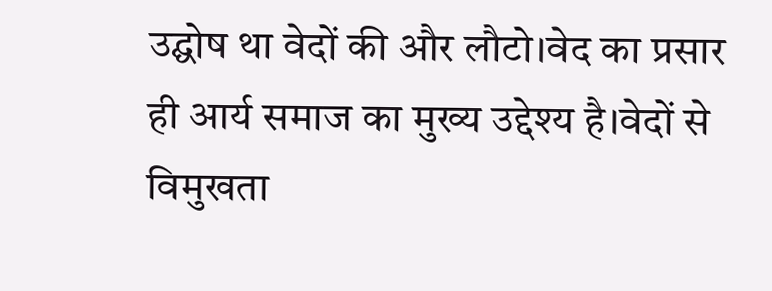उद्घोष था वेदों की और लौटो।वेद का प्रसार ही आर्य समाज का मुख्य उद्देश्य है।वेदों से विमुखता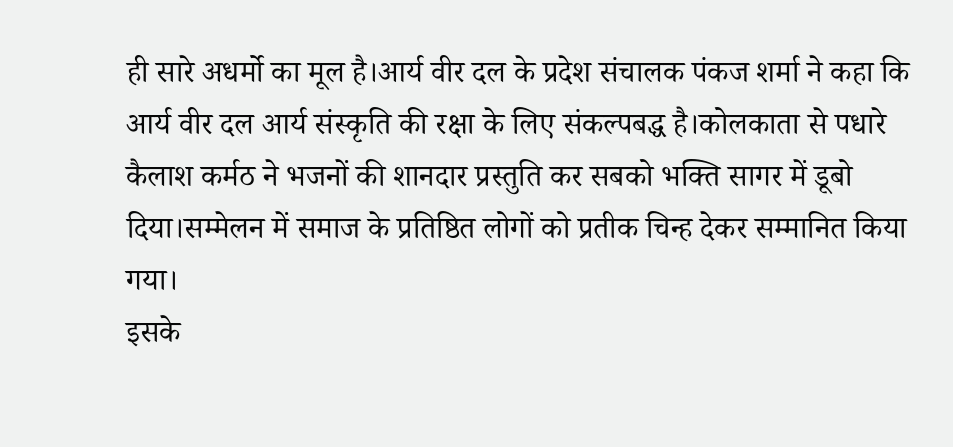ही सारे अधर्मो का मूल है।आर्य वीर दल के प्रदेश संचालक पंकज शर्मा ने कहा कि आर्य वीर दल आर्य संस्कृति की रक्षा के लिए संकल्पबद्ध है।कोलकाता से पधारे कैलाश कर्मठ ने भजनों की शानदार प्रस्तुति कर सबको भक्ति सागर में डूबो दिया।सम्मेलन में समाज के प्रतिष्ठित लोगों को प्रतीक चिन्ह देकर सम्मानित किया गया।
इसके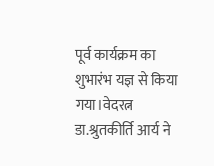पूर्व कार्यक्रम का शुभारंभ यज्ञ से किया गया।वेदरत्न डा.श्रुतकीर्ति आर्य ने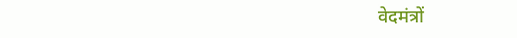वेदमंत्रों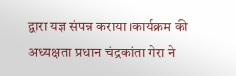द्वारा यज्ञ संपन्न कराया।कार्यक्रम की अध्यक्षता प्रधान चंद्रकांता गेरा ने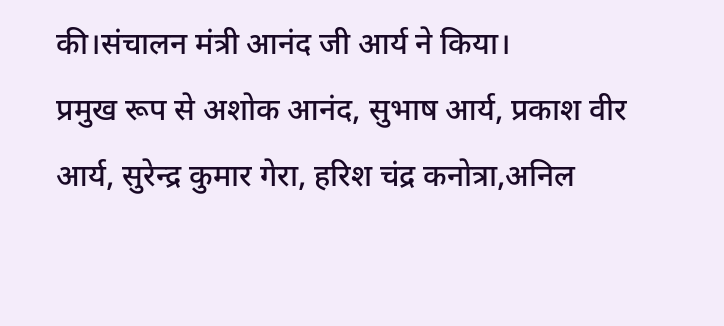की।संचालन मंत्री आनंद जी आर्य ने किया।
प्रमुख रूप से अशोक आनंद, सुभाष आर्य, प्रकाश वीर आर्य, सुरेन्द्र कुमार गेरा, हरिश चंद्र कनोत्रा,अनिल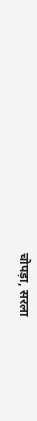चोपड़ा, सरला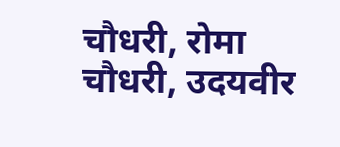चौधरी, रोमा चौधरी, उदयवीर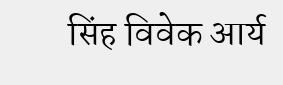सिंह विवेक आर्य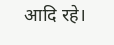आदि रहे।